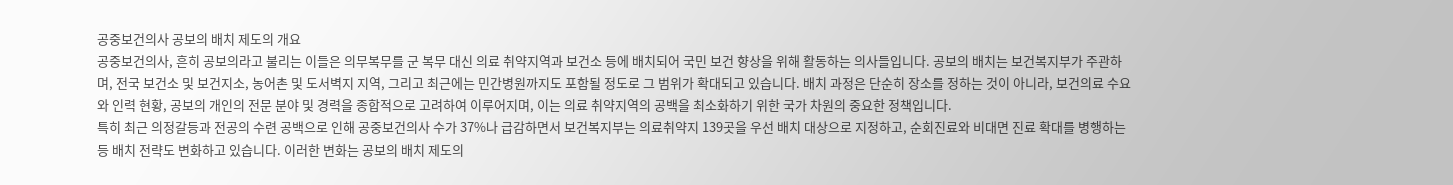공중보건의사 공보의 배치 제도의 개요
공중보건의사, 흔히 공보의라고 불리는 이들은 의무복무를 군 복무 대신 의료 취약지역과 보건소 등에 배치되어 국민 보건 향상을 위해 활동하는 의사들입니다. 공보의 배치는 보건복지부가 주관하며, 전국 보건소 및 보건지소, 농어촌 및 도서벽지 지역, 그리고 최근에는 민간병원까지도 포함될 정도로 그 범위가 확대되고 있습니다. 배치 과정은 단순히 장소를 정하는 것이 아니라, 보건의료 수요와 인력 현황, 공보의 개인의 전문 분야 및 경력을 종합적으로 고려하여 이루어지며, 이는 의료 취약지역의 공백을 최소화하기 위한 국가 차원의 중요한 정책입니다.
특히 최근 의정갈등과 전공의 수련 공백으로 인해 공중보건의사 수가 37%나 급감하면서 보건복지부는 의료취약지 139곳을 우선 배치 대상으로 지정하고, 순회진료와 비대면 진료 확대를 병행하는 등 배치 전략도 변화하고 있습니다. 이러한 변화는 공보의 배치 제도의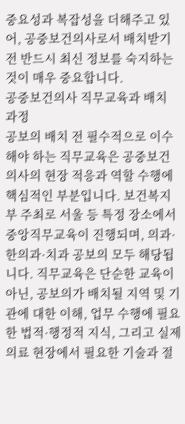중요성과 복잡성을 더해주고 있어, 공중보건의사로서 배치받기 전 반드시 최신 정보를 숙지하는 것이 매우 중요합니다.
공중보건의사 직무교육과 배치 과정
공보의 배치 전 필수적으로 이수해야 하는 직무교육은 공중보건의사의 현장 적응과 역할 수행에 핵심적인 부분입니다. 보건복지부 주최로 서울 등 특정 장소에서 중앙직무교육이 진행되며, 의과·한의과·치과 공보의 모두 해당됩니다. 직무교육은 단순한 교육이 아닌, 공보의가 배치될 지역 및 기관에 대한 이해, 업무 수행에 필요한 법적·행정적 지식, 그리고 실제 의료 현장에서 필요한 기술과 절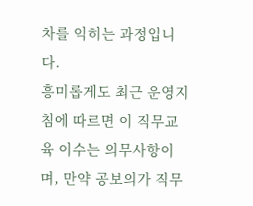차를 익히는 과정입니다.
흥미롭게도 최근 운영지침에 따르면 이 직무교육 이수는 의무사항이며, 만약 공보의가 직무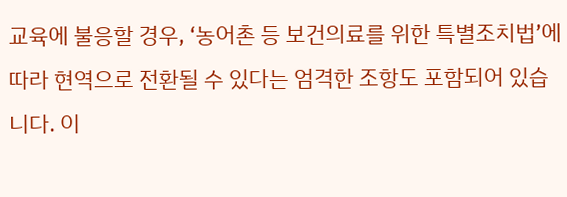교육에 불응할 경우, ‘농어촌 등 보건의료를 위한 특별조치법’에 따라 현역으로 전환될 수 있다는 엄격한 조항도 포함되어 있습니다. 이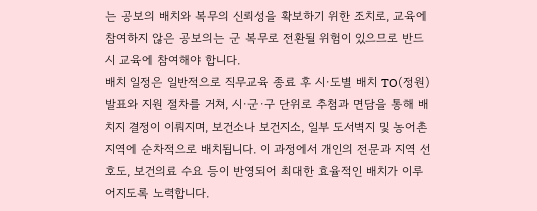는 공보의 배치와 복무의 신뢰성을 확보하기 위한 조치로, 교육에 참여하지 않은 공보의는 군 복무로 전환될 위험이 있으므로 반드시 교육에 참여해야 합니다.
배치 일정은 일반적으로 직무교육 종료 후 시·도별 배치 TO(정원) 발표와 지원 절차를 거쳐, 시·군·구 단위로 추첨과 면담을 통해 배치지 결정이 이뤄지며, 보건소나 보건지소, 일부 도서벽지 및 농어촌 지역에 순차적으로 배치됩니다. 이 과정에서 개인의 전문과 지역 선호도, 보건의료 수요 등이 반영되어 최대한 효율적인 배치가 이루어지도록 노력합니다.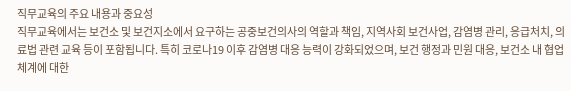직무교육의 주요 내용과 중요성
직무교육에서는 보건소 및 보건지소에서 요구하는 공중보건의사의 역할과 책임, 지역사회 보건사업, 감염병 관리, 응급처치, 의료법 관련 교육 등이 포함됩니다. 특히 코로나19 이후 감염병 대응 능력이 강화되었으며, 보건 행정과 민원 대응, 보건소 내 협업 체계에 대한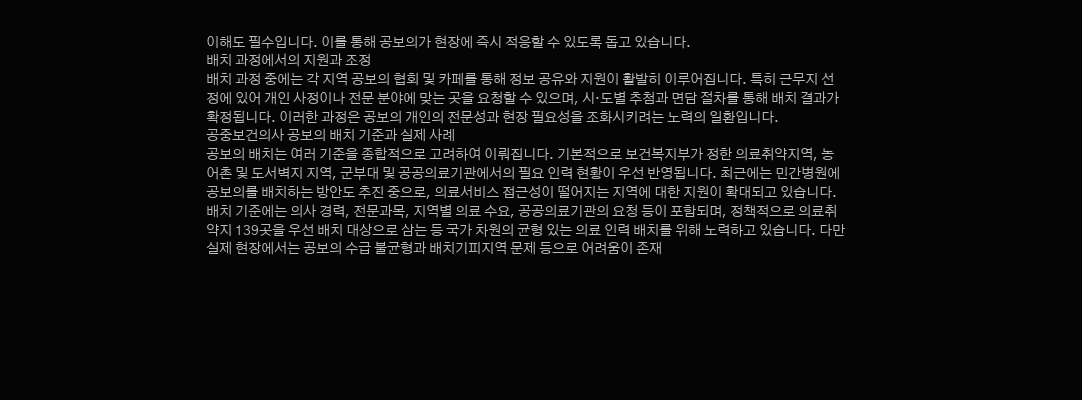이해도 필수입니다. 이를 통해 공보의가 현장에 즉시 적응할 수 있도록 돕고 있습니다.
배치 과정에서의 지원과 조정
배치 과정 중에는 각 지역 공보의 협회 및 카페를 통해 정보 공유와 지원이 활발히 이루어집니다. 특히 근무지 선정에 있어 개인 사정이나 전문 분야에 맞는 곳을 요청할 수 있으며, 시·도별 추첨과 면담 절차를 통해 배치 결과가 확정됩니다. 이러한 과정은 공보의 개인의 전문성과 현장 필요성을 조화시키려는 노력의 일환입니다.
공중보건의사 공보의 배치 기준과 실제 사례
공보의 배치는 여러 기준을 종합적으로 고려하여 이뤄집니다. 기본적으로 보건복지부가 정한 의료취약지역, 농어촌 및 도서벽지 지역, 군부대 및 공공의료기관에서의 필요 인력 현황이 우선 반영됩니다. 최근에는 민간병원에 공보의를 배치하는 방안도 추진 중으로, 의료서비스 접근성이 떨어지는 지역에 대한 지원이 확대되고 있습니다.
배치 기준에는 의사 경력, 전문과목, 지역별 의료 수요, 공공의료기관의 요청 등이 포함되며, 정책적으로 의료취약지 139곳을 우선 배치 대상으로 삼는 등 국가 차원의 균형 있는 의료 인력 배치를 위해 노력하고 있습니다. 다만 실제 현장에서는 공보의 수급 불균형과 배치기피지역 문제 등으로 어려움이 존재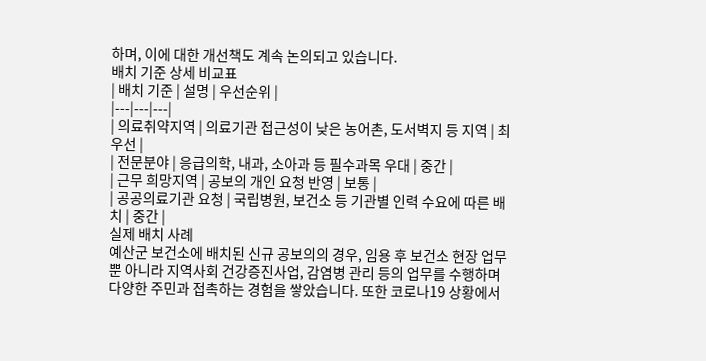하며, 이에 대한 개선책도 계속 논의되고 있습니다.
배치 기준 상세 비교표
| 배치 기준 | 설명 | 우선순위 |
|---|---|---|
| 의료취약지역 | 의료기관 접근성이 낮은 농어촌, 도서벽지 등 지역 | 최우선 |
| 전문분야 | 응급의학, 내과, 소아과 등 필수과목 우대 | 중간 |
| 근무 희망지역 | 공보의 개인 요청 반영 | 보통 |
| 공공의료기관 요청 | 국립병원, 보건소 등 기관별 인력 수요에 따른 배치 | 중간 |
실제 배치 사례
예산군 보건소에 배치된 신규 공보의의 경우, 임용 후 보건소 현장 업무뿐 아니라 지역사회 건강증진사업, 감염병 관리 등의 업무를 수행하며 다양한 주민과 접촉하는 경험을 쌓았습니다. 또한 코로나19 상황에서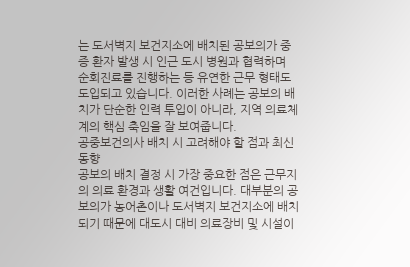는 도서벽지 보건지소에 배치된 공보의가 중증 환자 발생 시 인근 도시 병원과 협력하며 순회진료를 진행하는 등 유연한 근무 형태도 도입되고 있습니다. 이러한 사례는 공보의 배치가 단순한 인력 투입이 아니라, 지역 의료체계의 핵심 축임을 잘 보여줍니다.
공중보건의사 배치 시 고려해야 할 점과 최신 동향
공보의 배치 결정 시 가장 중요한 점은 근무지의 의료 환경과 생활 여건입니다. 대부분의 공보의가 농어촌이나 도서벽지 보건지소에 배치되기 때문에 대도시 대비 의료장비 및 시설이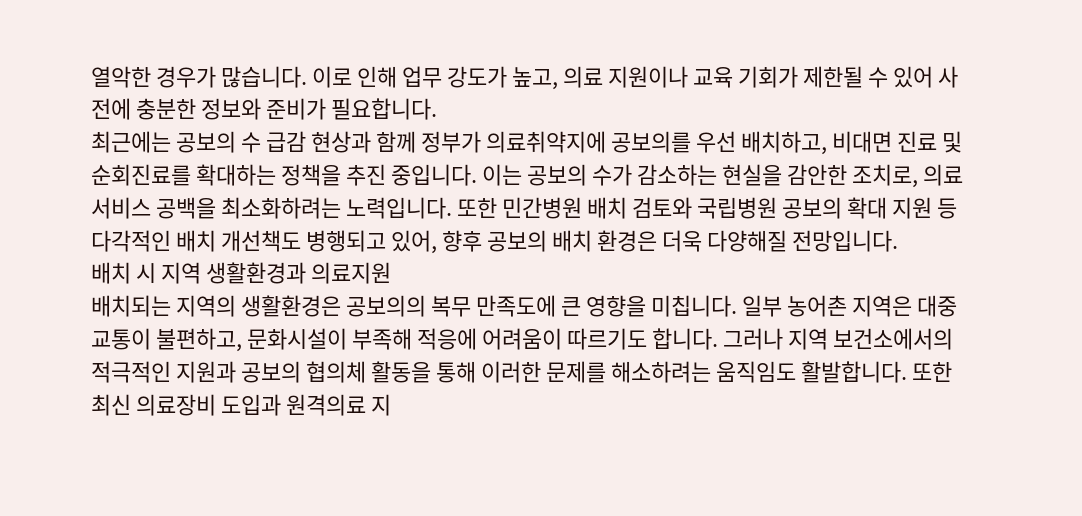열악한 경우가 많습니다. 이로 인해 업무 강도가 높고, 의료 지원이나 교육 기회가 제한될 수 있어 사전에 충분한 정보와 준비가 필요합니다.
최근에는 공보의 수 급감 현상과 함께 정부가 의료취약지에 공보의를 우선 배치하고, 비대면 진료 및 순회진료를 확대하는 정책을 추진 중입니다. 이는 공보의 수가 감소하는 현실을 감안한 조치로, 의료서비스 공백을 최소화하려는 노력입니다. 또한 민간병원 배치 검토와 국립병원 공보의 확대 지원 등 다각적인 배치 개선책도 병행되고 있어, 향후 공보의 배치 환경은 더욱 다양해질 전망입니다.
배치 시 지역 생활환경과 의료지원
배치되는 지역의 생활환경은 공보의의 복무 만족도에 큰 영향을 미칩니다. 일부 농어촌 지역은 대중교통이 불편하고, 문화시설이 부족해 적응에 어려움이 따르기도 합니다. 그러나 지역 보건소에서의 적극적인 지원과 공보의 협의체 활동을 통해 이러한 문제를 해소하려는 움직임도 활발합니다. 또한 최신 의료장비 도입과 원격의료 지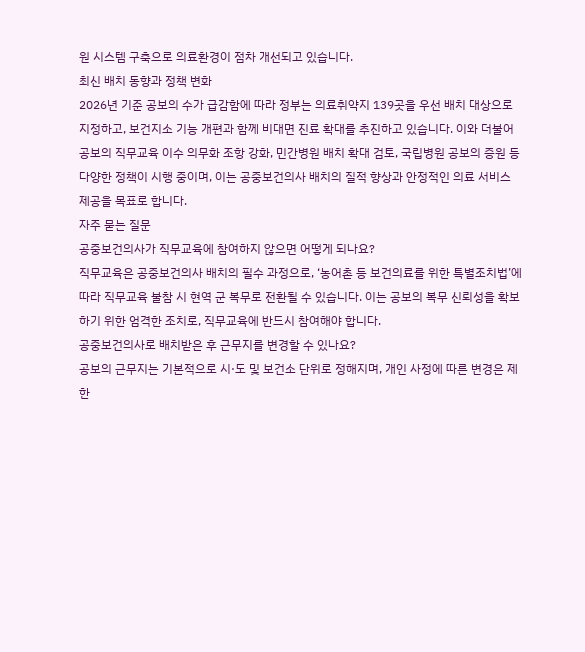원 시스템 구축으로 의료환경이 점차 개선되고 있습니다.
최신 배치 동향과 정책 변화
2026년 기준 공보의 수가 급감함에 따라 정부는 의료취약지 139곳을 우선 배치 대상으로 지정하고, 보건지소 기능 개편과 함께 비대면 진료 확대를 추진하고 있습니다. 이와 더불어 공보의 직무교육 이수 의무화 조항 강화, 민간병원 배치 확대 검토, 국립병원 공보의 증원 등 다양한 정책이 시행 중이며, 이는 공중보건의사 배치의 질적 향상과 안정적인 의료 서비스 제공을 목표로 합니다.
자주 묻는 질문
공중보건의사가 직무교육에 참여하지 않으면 어떻게 되나요?
직무교육은 공중보건의사 배치의 필수 과정으로, ‘농어촌 등 보건의료를 위한 특별조치법’에 따라 직무교육 불참 시 현역 군 복무로 전환될 수 있습니다. 이는 공보의 복무 신뢰성을 확보하기 위한 엄격한 조치로, 직무교육에 반드시 참여해야 합니다.
공중보건의사로 배치받은 후 근무지를 변경할 수 있나요?
공보의 근무지는 기본적으로 시·도 및 보건소 단위로 정해지며, 개인 사정에 따른 변경은 제한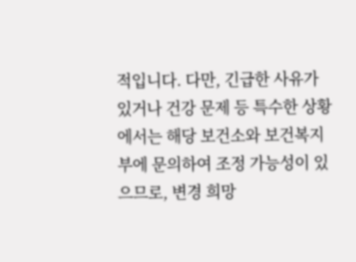적입니다. 다만, 긴급한 사유가 있거나 건강 문제 등 특수한 상황에서는 해당 보건소와 보건복지부에 문의하여 조정 가능성이 있으므로, 변경 희망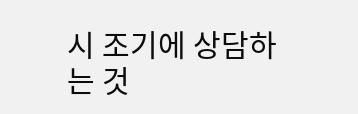시 조기에 상담하는 것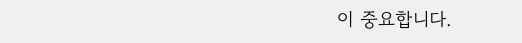이 중요합니다.